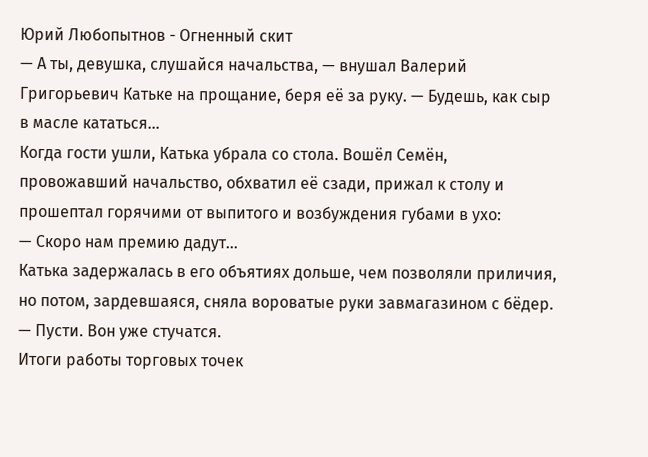Юрий Любопытнов - Огненный скит
— А ты, девушка, слушайся начальства, — внушал Валерий Григорьевич Катьке на прощание, беря её за руку. — Будешь, как сыр в масле кататься…
Когда гости ушли, Катька убрала со стола. Вошёл Семён, провожавший начальство, обхватил её сзади, прижал к столу и прошептал горячими от выпитого и возбуждения губами в ухо:
— Скоро нам премию дадут…
Катька задержалась в его объятиях дольше, чем позволяли приличия, но потом, зардевшаяся, сняла вороватые руки завмагазином с бёдер.
— Пусти. Вон уже стучатся.
Итоги работы торговых точек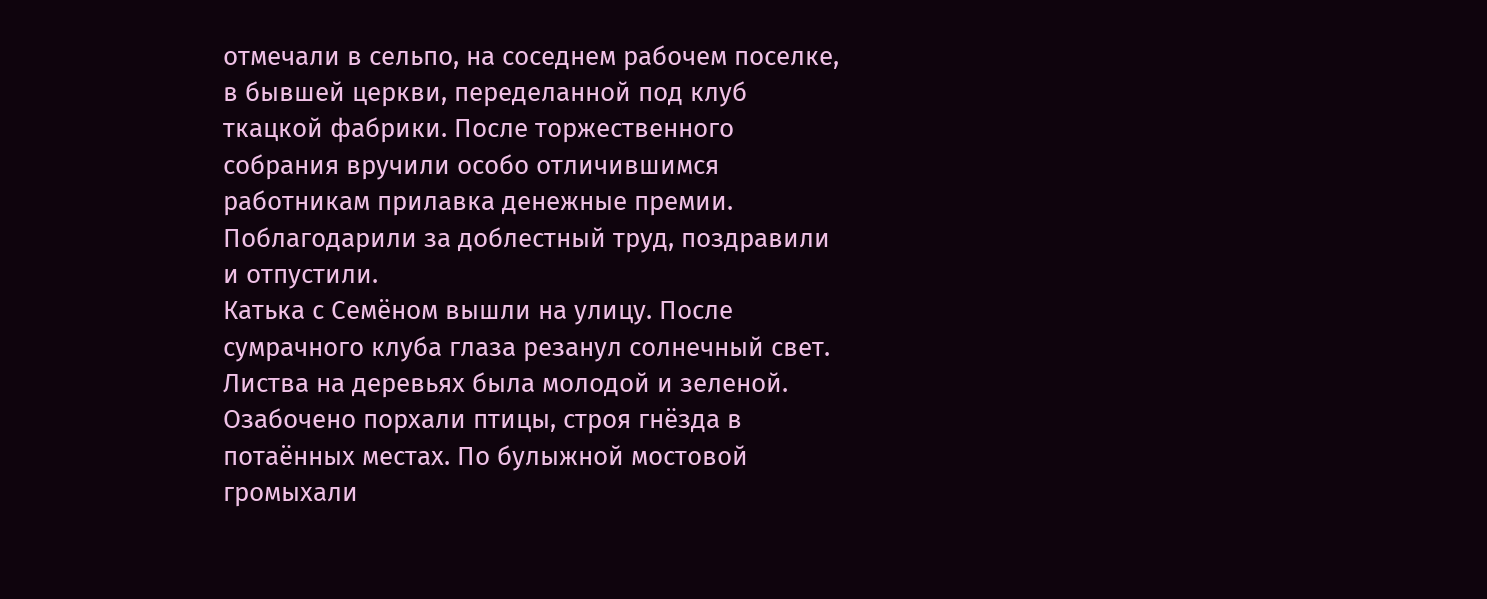отмечали в сельпо, на соседнем рабочем поселке, в бывшей церкви, переделанной под клуб ткацкой фабрики. После торжественного собрания вручили особо отличившимся работникам прилавка денежные премии. Поблагодарили за доблестный труд, поздравили и отпустили.
Катька с Семёном вышли на улицу. После сумрачного клуба глаза резанул солнечный свет. Листва на деревьях была молодой и зеленой. Озабочено порхали птицы, строя гнёзда в потаённых местах. По булыжной мостовой громыхали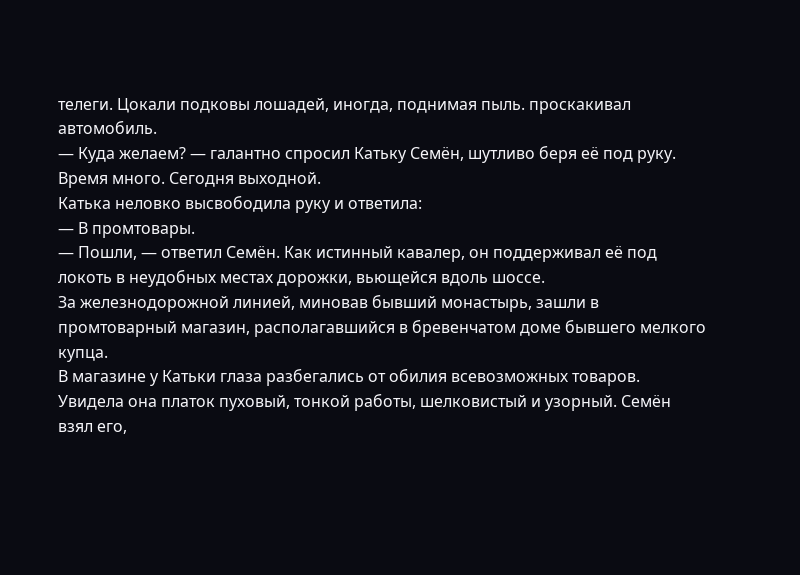телеги. Цокали подковы лошадей, иногда, поднимая пыль. проскакивал автомобиль.
— Куда желаем? — галантно спросил Катьку Семён, шутливо беря её под руку. Время много. Сегодня выходной.
Катька неловко высвободила руку и ответила:
— В промтовары.
— Пошли, — ответил Семён. Как истинный кавалер, он поддерживал её под локоть в неудобных местах дорожки, вьющейся вдоль шоссе.
За железнодорожной линией, миновав бывший монастырь, зашли в промтоварный магазин, располагавшийся в бревенчатом доме бывшего мелкого купца.
В магазине у Катьки глаза разбегались от обилия всевозможных товаров. Увидела она платок пуховый, тонкой работы, шелковистый и узорный. Семён взял его,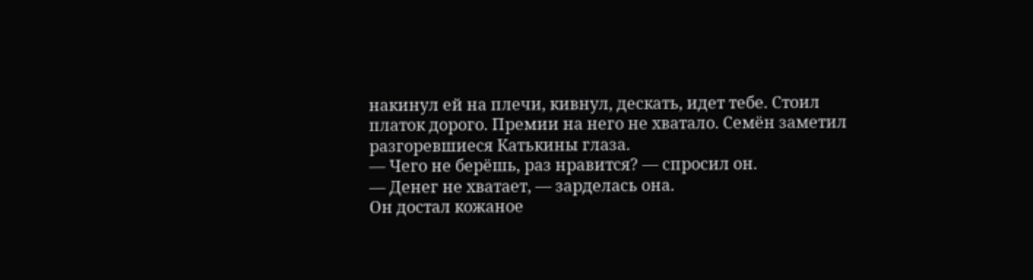накинул ей на плечи, кивнул, дескать, идет тебе. Стоил платок дорого. Премии на него не хватало. Семён заметил разгоревшиеся Катькины глаза.
— Чего не берёшь, раз нравится? — спросил он.
— Денег не хватает, — зарделась она.
Он достал кожаное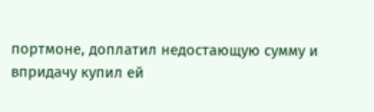портмоне, доплатил недостающую сумму и впридачу купил ей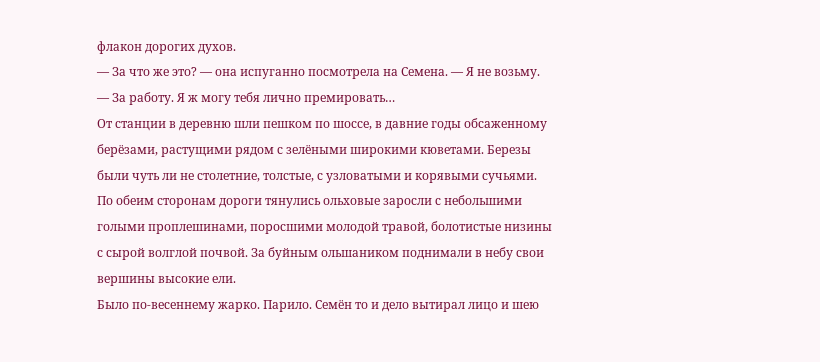флакон дорогих духов.
— За что же это? — она испуганно посмотрела на Семена. — Я не возьму.
— За работу. Я ж могу тебя лично премировать…
От станции в деревню шли пешком по шоссе, в давние годы обсаженному берёзами, растущими рядом с зелёными широкими кюветами. Березы были чуть ли не столетние, толстые, с узловатыми и корявыми сучьями. По обеим сторонам дороги тянулись ольховые заросли с небольшими голыми проплешинами, поросшими молодой травой, болотистые низины с сырой волглой почвой. За буйным ольшаником поднимали в небу свои вершины высокие ели.
Было по-весеннему жарко. Парило. Семён то и дело вытирал лицо и шею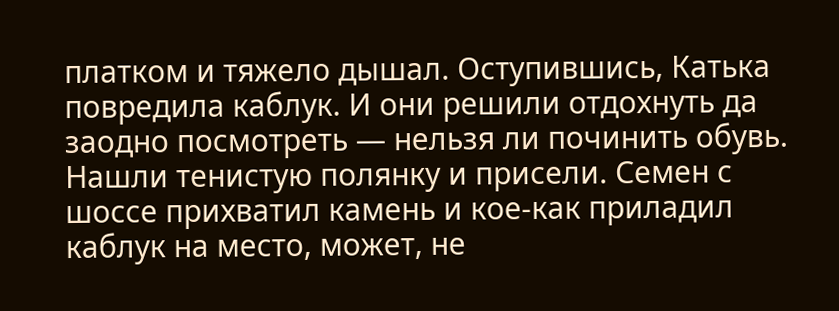платком и тяжело дышал. Оступившись, Катька повредила каблук. И они решили отдохнуть да заодно посмотреть — нельзя ли починить обувь. Нашли тенистую полянку и присели. Семен с шоссе прихватил камень и кое-как приладил каблук на место, может, не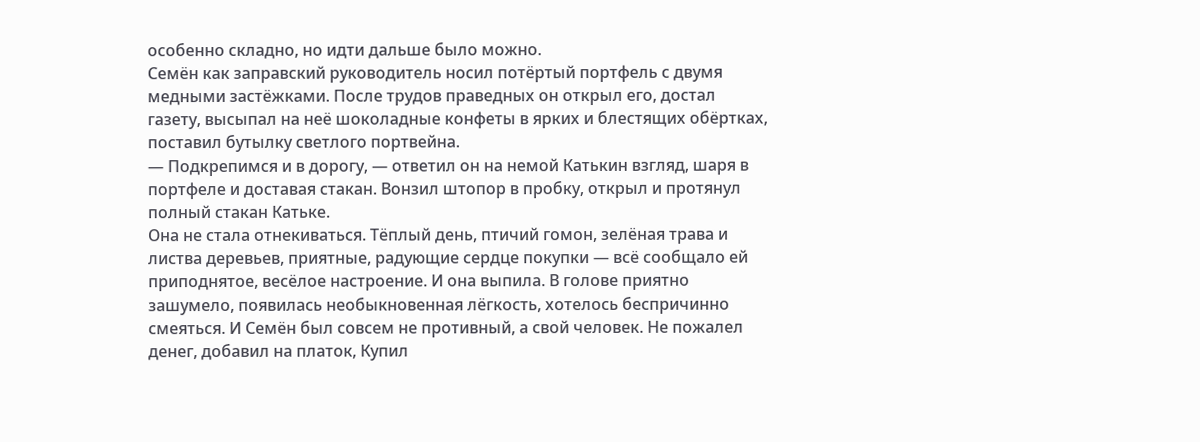особенно складно, но идти дальше было можно.
Семён как заправский руководитель носил потёртый портфель с двумя медными застёжками. После трудов праведных он открыл его, достал газету, высыпал на неё шоколадные конфеты в ярких и блестящих обёртках, поставил бутылку светлого портвейна.
— Подкрепимся и в дорогу, — ответил он на немой Катькин взгляд, шаря в портфеле и доставая стакан. Вонзил штопор в пробку, открыл и протянул полный стакан Катьке.
Она не стала отнекиваться. Тёплый день, птичий гомон, зелёная трава и листва деревьев, приятные, радующие сердце покупки — всё сообщало ей приподнятое, весёлое настроение. И она выпила. В голове приятно зашумело, появилась необыкновенная лёгкость, хотелось беспричинно смеяться. И Семён был совсем не противный, а свой человек. Не пожалел денег, добавил на платок, Купил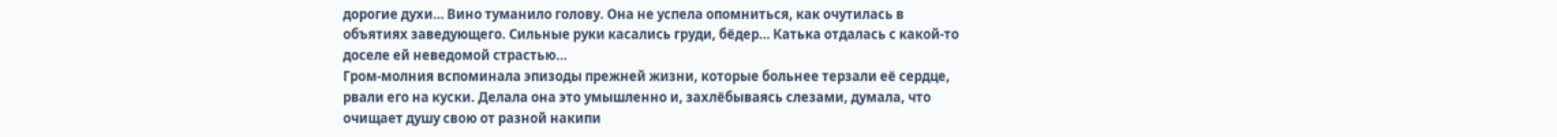дорогие духи… Вино туманило голову. Она не успела опомниться, как очутилась в объятиях заведующего. Сильные руки касались груди, бёдер… Катька отдалась с какой-то доселе ей неведомой страстью…
Гром-молния вспоминала эпизоды прежней жизни, которые больнее терзали её сердце, рвали его на куски. Делала она это умышленно и, захлёбываясь слезами, думала, что очищает душу свою от разной накипи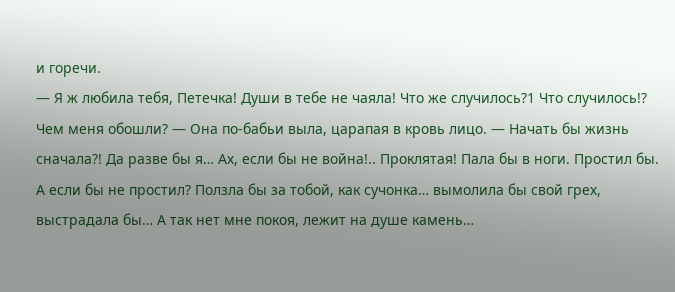и горечи.
— Я ж любила тебя, Петечка! Души в тебе не чаяла! Что же случилось?1 Что случилось!? Чем меня обошли? — Она по-бабьи выла, царапая в кровь лицо. — Начать бы жизнь сначала?! Да разве бы я… Ах, если бы не война!.. Проклятая! Пала бы в ноги. Простил бы. А если бы не простил? Ползла бы за тобой, как сучонка… вымолила бы свой грех, выстрадала бы… А так нет мне покоя, лежит на душе камень…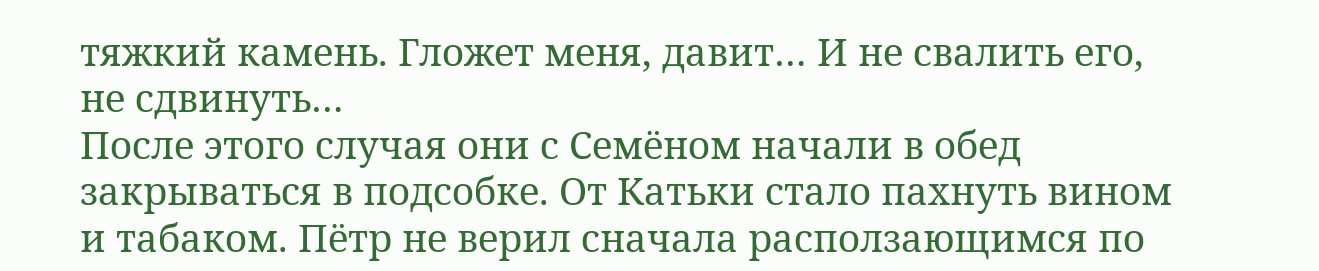тяжкий камень. Гложет меня, давит… И не свалить его, не сдвинуть…
После этого случая они с Семёном начали в обед закрываться в подсобке. От Катьки стало пахнуть вином и табаком. Пётр не верил сначала расползающимся по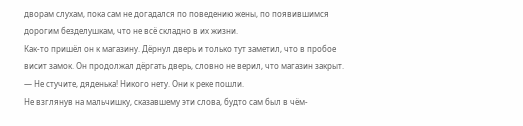дворам слухам, пока сам не догадался по поведению жены, по появившимся дорогим безделушкам, что не всё складно в их жизни.
Как-то пришёл он к магазину. Дёрнул дверь и только тут заметил, что в пробое висит замок. Он продолжал дёргать дверь, словно не верил, что магазин закрыт.
— Не стучите, дяденька! Никого нету. Они к реке пошли.
Не взглянув на мальчишку, сказавшему эти слова, будто сам был в чём-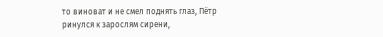то виноват и не смел поднять глаз, Пётр ринулся к зарослям сирени,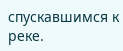спускавшимся к реке.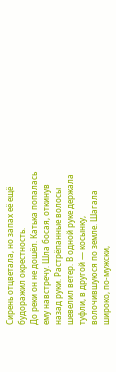Сирень отцветала, но запах её ещё будоражил окрестность.
До реки он не дошёл. Катька попалась ему навстречу. Шла босая, откинув назад руки. Растрёпанные волосы шевелил ветер. В одной руке держала туфли, в другой — косынку, волочившуюся по земле. Шагала широко, по-мужски,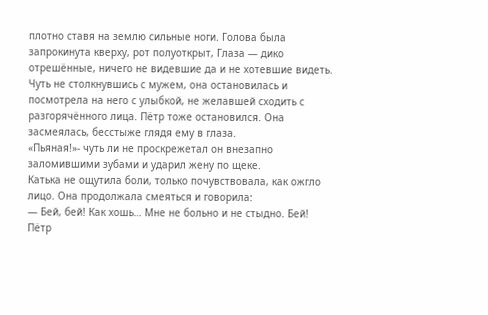плотно ставя на землю сильные ноги. Голова была запрокинута кверху, рот полуоткрыт, Глаза — дико отрешённые, ничего не видевшие да и не хотевшие видеть.
Чуть не столкнувшись с мужем, она остановилась и посмотрела на него с улыбкой, не желавшей сходить с разгорячённого лица. Пётр тоже остановился. Она засмеялась, бесстыже глядя ему в глаза.
«Пьяная!»- чуть ли не проскрежетал он внезапно заломившими зубами и ударил жену по щеке.
Катька не ощутила боли, только почувствовала, как ожгло лицо. Она продолжала смеяться и говорила:
— Бей, бей! Как хошь… Мне не больно и не стыдно. Бей!
Пётр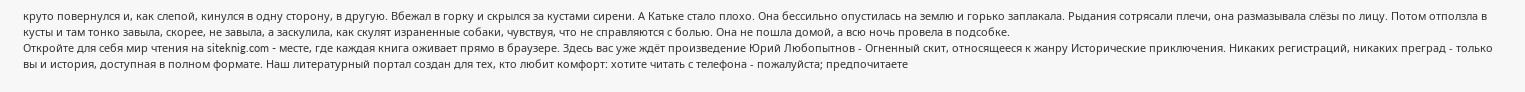круто повернулся и, как слепой, кинулся в одну сторону, в другую. Вбежал в горку и скрылся за кустами сирени. А Катьке стало плохо. Она бессильно опустилась на землю и горько заплакала. Рыдания сотрясали плечи, она размазывала слёзы по лицу. Потом отползла в кусты и там тонко завыла, скорее, не завыла, а заскулила, как скулят израненные собаки, чувствуя, что не справляются с болью. Она не пошла домой, а всю ночь провела в подсобке.
Откройте для себя мир чтения на siteknig.com - месте, где каждая книга оживает прямо в браузере. Здесь вас уже ждёт произведение Юрий Любопытнов - Огненный скит, относящееся к жанру Исторические приключения. Никаких регистраций, никаких преград - только вы и история, доступная в полном формате. Наш литературный портал создан для тех, кто любит комфорт: хотите читать с телефона - пожалуйста; предпочитаете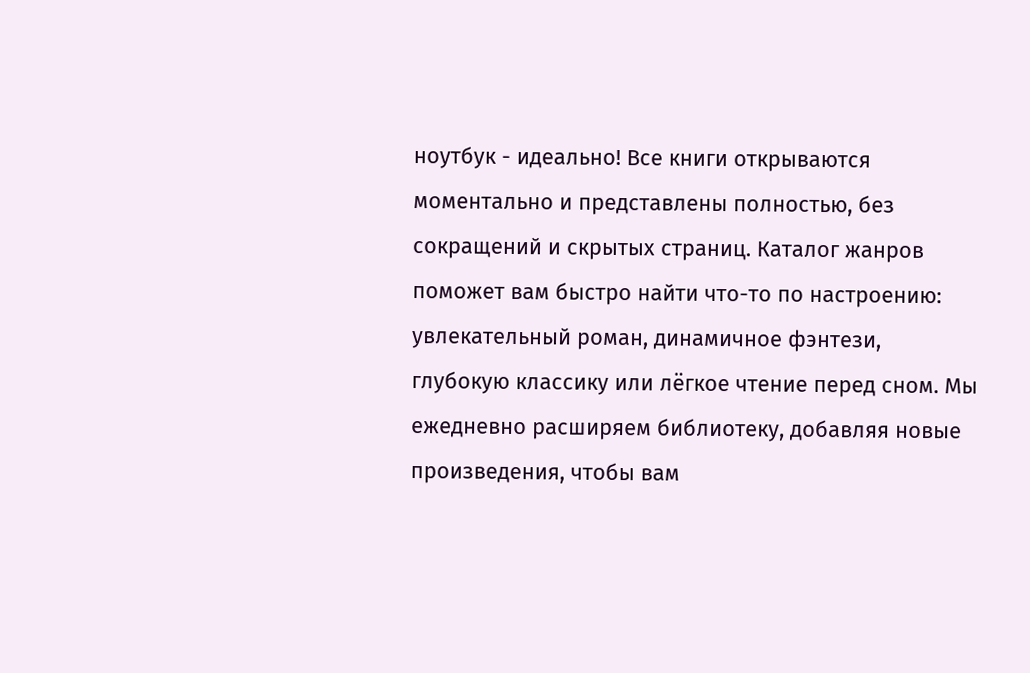ноутбук - идеально! Все книги открываются моментально и представлены полностью, без сокращений и скрытых страниц. Каталог жанров поможет вам быстро найти что-то по настроению: увлекательный роман, динамичное фэнтези, глубокую классику или лёгкое чтение перед сном. Мы ежедневно расширяем библиотеку, добавляя новые произведения, чтобы вам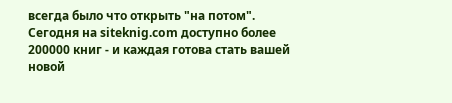всегда было что открыть "на потом". Сегодня на siteknig.com доступно более 200000 книг - и каждая готова стать вашей новой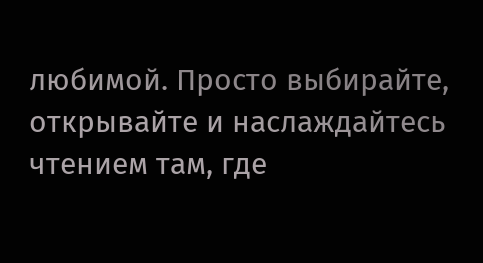любимой. Просто выбирайте, открывайте и наслаждайтесь чтением там, где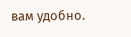вам удобно.